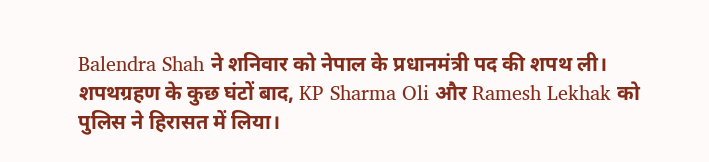Balendra Shah ने शनिवार को नेपाल के प्रधानमंत्री पद की शपथ ली। शपथग्रहण के कुछ घंटों बाद, KP Sharma Oli और Ramesh Lekhak को पुलिस ने हिरासत में लिया।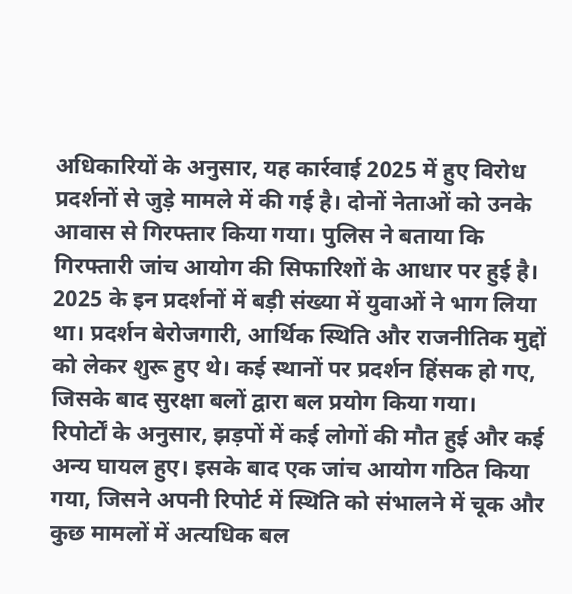अधिकारियों के अनुसार, यह कार्रवाई 2025 में हुए विरोध प्रदर्शनों से जुड़े मामले में की गई है। दोनों नेताओं को उनके आवास से गिरफ्तार किया गया। पुलिस ने बताया कि गिरफ्तारी जांच आयोग की सिफारिशों के आधार पर हुई है।
2025 के इन प्रदर्शनों में बड़ी संख्या में युवाओं ने भाग लिया था। प्रदर्शन बेरोजगारी, आर्थिक स्थिति और राजनीतिक मुद्दों को लेकर शुरू हुए थे। कई स्थानों पर प्रदर्शन हिंसक हो गए, जिसके बाद सुरक्षा बलों द्वारा बल प्रयोग किया गया।
रिपोर्टों के अनुसार, झड़पों में कई लोगों की मौत हुई और कई अन्य घायल हुए। इसके बाद एक जांच आयोग गठित किया गया, जिसने अपनी रिपोर्ट में स्थिति को संभालने में चूक और कुछ मामलों में अत्यधिक बल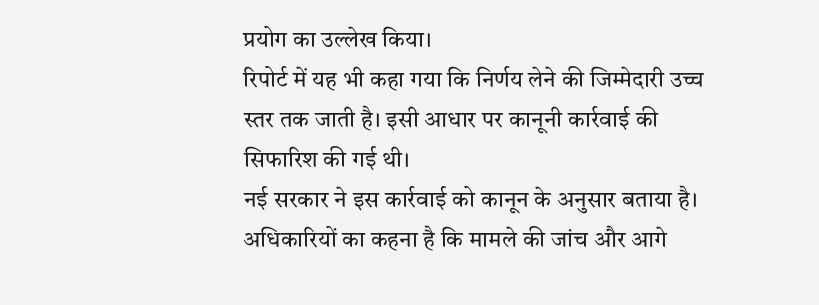प्रयोग का उल्लेख किया।
रिपोर्ट में यह भी कहा गया कि निर्णय लेने की जिम्मेदारी उच्च स्तर तक जाती है। इसी आधार पर कानूनी कार्रवाई की सिफारिश की गई थी।
नई सरकार ने इस कार्रवाई को कानून के अनुसार बताया है। अधिकारियों का कहना है कि मामले की जांच और आगे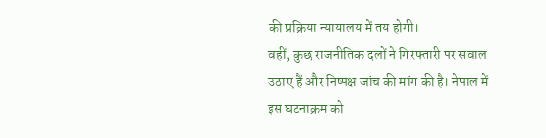की प्रक्रिया न्यायालय में तय होगी।
वहीं, कुछ राजनीतिक दलों ने गिरफ्तारी पर सवाल उठाए हैं और निष्पक्ष जांच की मांग की है। नेपाल में इस घटनाक्रम को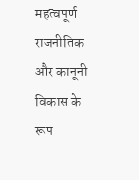महत्वपूर्ण राजनीतिक और कानूनी विकास के रूप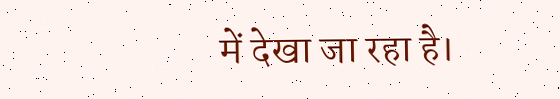में देखा जा रहा है।